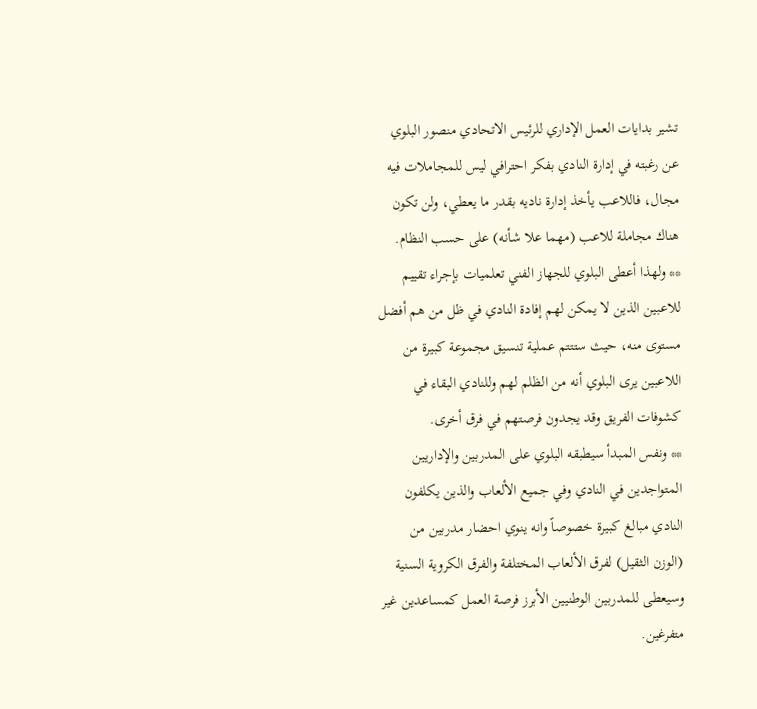تشير بدايات العمل الإداري للرئيس الاتحادي منصور البلوي عن رغبته في إدارة النادي بفكر احترافي ليس للمجاملات فيه مجال، فاللاعب يأخذ إدارة ناديه بقدر ما يعطي، ولن تكون هناك مجاملة للاعب (مهما علا شأنه) على حسب النظام.
** ولهذا أعطى البلوي للجهاز الفني تعلميات بإجراء تقييم للاعبين الذين لا يمكن لهم إفادة النادي في ظل من هم أفضل مستوى منه، حيث ستتتم عملية تنسيق مجموعة كبيرة من اللاعبين يرى البلوي أنه من الظلم لهم وللنادي البقاء في كشوفات الفريق وقد يجدون فرصتهم في فرق أخرى.
** ونفس المبدأ سيطبقه البلوي على المدربين والإداريين المتواجدين في النادي وفي جميع الألعاب والذين يكلفون النادي مبالغ كبيرة خصوصاً وانه ينوي احضار مدربين من (الوزن الثقيل) لفرق الألعاب المختلفة والفرق الكروية السنية وسيعطى للمدربين الوطنيين الأبرز فرصة العمل كمساعدين غير متفرغين.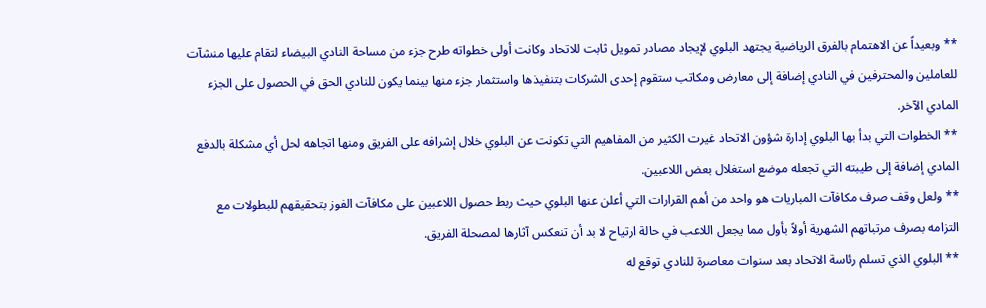** وبعيداً عن الاهتمام بالفرق الرياضية يجتهد البلوي لإيجاد مصادر تمويل ثابت للاتحاد وكانت أولى خطواته طرح جزء من مساحة النادي البيضاء لتقام عليها منشآت للعاملين والمحترفين في النادي إضافة إلى معارض ومكاتب ستقوم إحدى الشركات بتنفيذها واستثمار جزء منها بينما يكون للنادي الحق في الحصول على الجزء المادي الآخر.
** الخطوات التي بدأ بها البلوي إدارة شؤون الاتحاد غيرت الكثير من المفاهيم التي تكونت عن البلوي خلال إشرافه على الفريق ومنها اتجاهه لحل أي مشكلة بالدفع المادي إضافة إلى طيبته التي تجعله موضع استغلال بعض اللاعبين.
** ولعل وقف صرف مكافآت المباريات هو واحد من أهم القرارات التي أعلن عنها البلوي حيث ربط حصول اللاعبين على مكافآت الفوز بتحقيقهم للبطولات مع التزامه بصرف مرتباتهم الشهرية أولاً بأول مما يجعل اللاعب في حالة ارتياح لا بد أن تنعكس آثارها لمصحلة الفريق.
** البلوي الذي تسلم رئاسة الاتحاد بعد سنوات معاصرة للنادي توقع له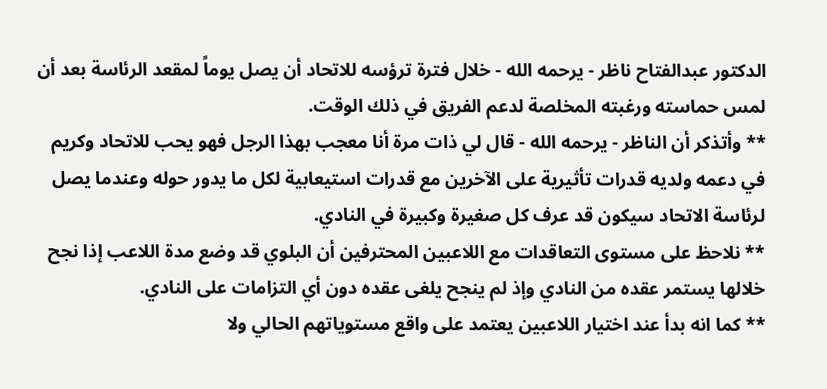الدكتور عبدالفتاح ناظر - يرحمه الله - خلال فترة ترؤسه للاتحاد أن يصل يوماً لمقعد الرئاسة بعد أن لمس حماسته ورغبته المخلصة لدعم الفريق في ذلك الوقت.
** وأتذكر أن الناظر - يرحمه الله - قال لي ذات مرة أنا معجب بهذا الرجل فهو يحب للاتحاد وكريم في دعمه ولديه قدرات تأثيرية على الآخرين مع قدرات استيعابية لكل ما يدور حوله وعندما يصل لرئاسة الاتحاد سيكون قد عرف كل صغيرة وكبيرة في النادي.
** نلاحظ على مستوى التعاقدات مع اللاعبين المحترفين أن البلوي قد وضع مدة اللاعب إذا نجح خلالها يستمر عقده من النادي وإذ لم ينجح يلغى عقده دون أي التزامات على النادي.
** كما انه بدأ عند اختيار اللاعبين يعتمد على واقع مستوياتهم الحالي ولا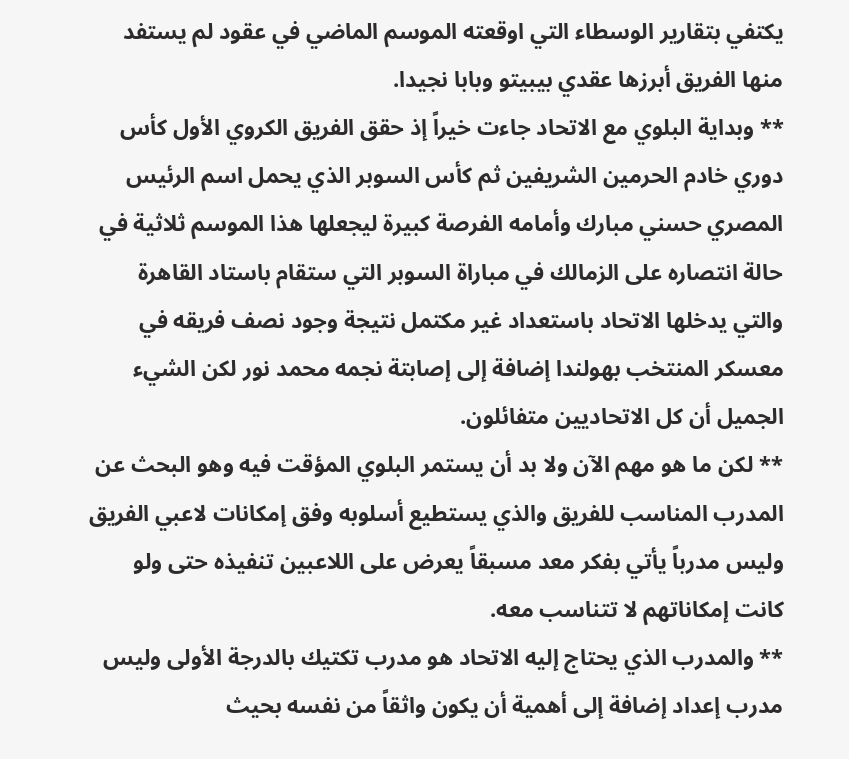يكتفي بتقارير الوسطاء التي اوقعته الموسم الماضي في عقود لم يستفد منها الفريق أبرزها عقدي بيبيتو وبابا نجيدا.
** وبداية البلوي مع الاتحاد جاءت خيراً إذ حقق الفريق الكروي الأول كأس دوري خادم الحرمين الشريفين ثم كأس السوبر الذي يحمل اسم الرئيس المصري حسني مبارك وأمامه الفرصة كبيرة ليجعلها هذا الموسم ثلاثية في حالة انتصاره على الزمالك في مباراة السوبر التي ستقام باستاد القاهرة والتي يدخلها الاتحاد باستعداد غير مكتمل نتيجة وجود نصف فريقه في معسكر المنتخب بهولندا إضافة إلى إصابتة نجمه محمد نور لكن الشيء الجميل أن كل الاتحاديين متفائلون.
** لكن ما هو مهم الآن ولا بد أن يستمر البلوي المؤقت فيه وهو البحث عن المدرب المناسب للفريق والذي يستطيع أسلوبه وفق إمكانات لاعبي الفريق وليس مدرباً يأتي بفكر معد مسبقاً يعرض على اللاعبين تنفيذه حتى ولو كانت إمكاناتهم لا تتناسب معه.
** والمدرب الذي يحتاج إليه الاتحاد هو مدرب تكتيك بالدرجة الأولى وليس مدرب إعداد إضافة إلى أهمية أن يكون واثقاً من نفسه بحيث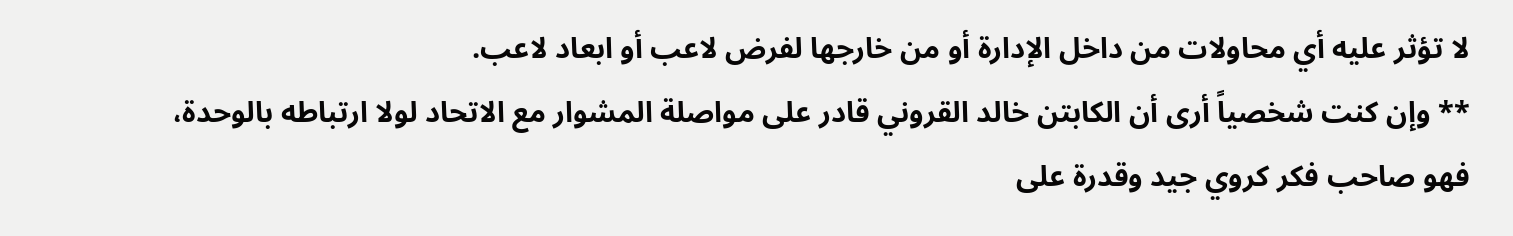لا تؤثر عليه أي محاولات من داخل الإدارة أو من خارجها لفرض لاعب أو ابعاد لاعب.
** وإن كنت شخصياً أرى أن الكابتن خالد القروني قادر على مواصلة المشوار مع الاتحاد لولا ارتباطه بالوحدة، فهو صاحب فكر كروي جيد وقدرة على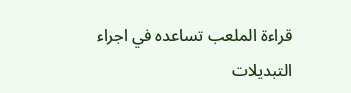قراءة الملعب تساعده في اجراء التبديلات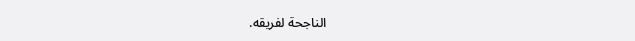الناجحة لفريقه.